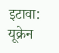इटावा: यूक्रेन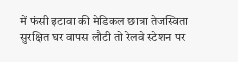में फंसी इटावा की मेडिकल छात्रा तेजस्विता सुरक्षित घर वापस लौटी तो रेलवे स्टेशन पर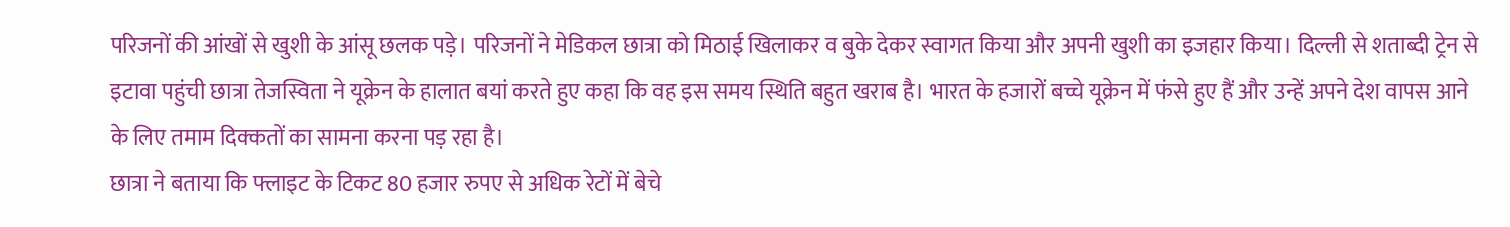परिजनों की आंखों से खुशी के आंसू छलक पड़े। परिजनों ने मेडिकल छात्रा को मिठाई खिलाकर व बुके देकर स्वागत किया और अपनी खुशी का इजहार किया। दिल्ली से शताब्दी ट्रेन से इटावा पहुंची छात्रा तेजस्विता ने यूक्रेन के हालात बयां करते हुए कहा कि वह इस समय स्थिति बहुत खराब है। भारत के हजारों बच्चे यूक्रेन में फंसे हुए हैं और उन्हें अपने देश वापस आने के लिए तमाम दिक्कतों का सामना करना पड़ रहा है।
छात्रा ने बताया कि फ्लाइट के टिकट 80 हजार रुपए से अधिक रेटों में बेचे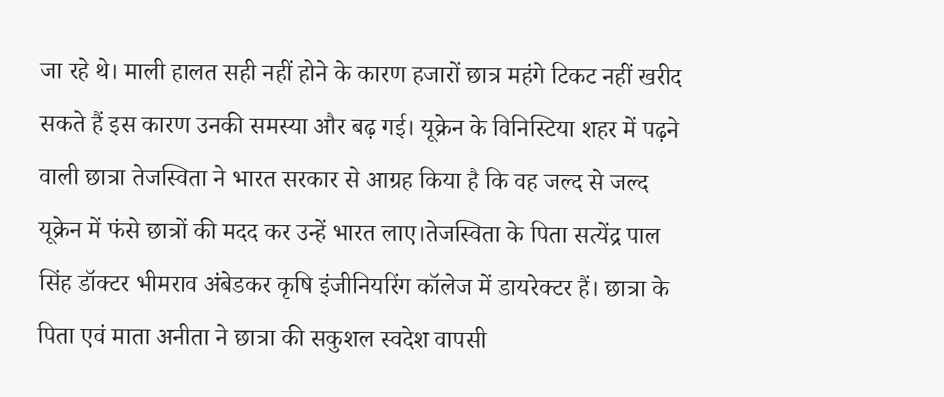जा रहे थे। माली हालत सही नहीं होने के कारण हजारों छात्र महंगे टिकट नहीं खरीद सकते हैं इस कारण उनकी समस्या और बढ़ गई। यूक्रेन के विनिस्टिया शहर में पढ़ने वाली छात्रा तेजस्विता ने भारत सरकार से आग्रह किया है कि वह जल्द से जल्द यूक्रेन में फंसे छात्रों की मदद कर उन्हें भारत लाए।तेजस्विता के पिता सत्येंद्र पाल सिंह डॉक्टर भीमराव अंबेडकर कृषि इंजीनियरिंग कॉलेज में डायरेक्टर हैं। छात्रा के पिता एवं माता अनीता ने छात्रा की सकुशल स्वदेश वापसी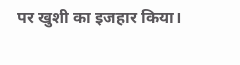पर खुशी का इजहार किया।